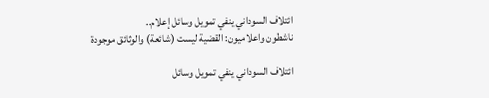ائتلاف السوداني ينفي تمويل وسائل إعلام..
ناشطون واعلاميون: القضية ليست (شائعة) والوثائق موجودة

ائتلاف السوداني ينفي تمويل وسائل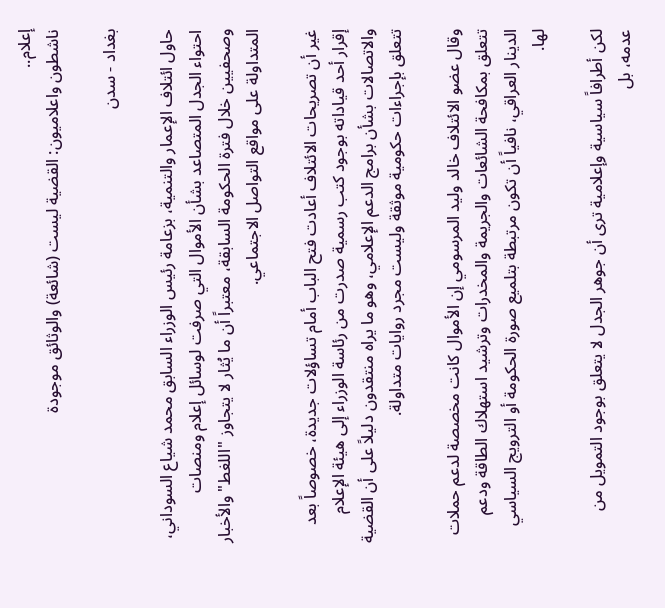إعلام..
ناشطون واعلاميون: القضية ليست (شائعة) والوثائق موجودة

بغداد - سدن

حاول ائتلاف الإعمار والتنمية، بزعامة رئيس الوزراء السابق محمد شياع السوداني، احتواء الجدل المتصاعد بشأن الأموال التي صرفت لوسائل إعلام ومنصات وصحفيين خلال فترة الحكومة السابقة، معتبراً أن ما يُثار لا يتجاوز "اللغط" والأخبار المتداولة على مواقع التواصل الاجتماعي.

غير أن تصريحات الائتلاف أعادت فتح الباب أمام تساؤلات جديدة، خصوصاً بعد إقرار أحد قياداته بوجود كتب رسمية صدرت من رئاسة الوزراء إلى هيئة الإعلام والاتصالات بشأن برامج الدعم الإعلامي، وهو ما يراه منتقدون دليلاً على أن القضية تتعلق بإجراءات حكومية موثقة وليست مجرد روايات متداولة.

وقال عضو الائتلاف خالد وليد المرسومي إن الأموال كانت مخصصة لدعم حملات تتعلق بمكافحة الشائعات والجريمة والمخدرات وترشيد استهلاك الطاقة ودعم الدينار العراقي، نافياً أن تكون مرتبطة بتلميع صورة الحكومة أو الترويج السياسي لها.

لكن أطرافاً سياسية وإعلامية ترى أن جوهر الجدل لا يتعلق بوجود التمويل من عدمه، بل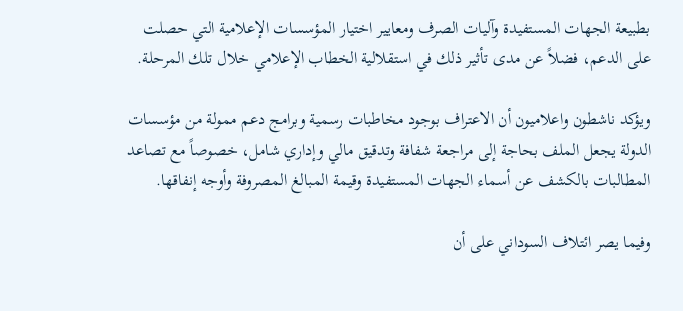بطبيعة الجهات المستفيدة وآليات الصرف ومعايير اختيار المؤسسات الإعلامية التي حصلت على الدعم، فضلاً عن مدى تأثير ذلك في استقلالية الخطاب الإعلامي خلال تلك المرحلة.

ويؤكد ناشطون واعلاميون أن الاعتراف بوجود مخاطبات رسمية وبرامج دعم ممولة من مؤسسات الدولة يجعل الملف بحاجة إلى مراجعة شفافة وتدقيق مالي وإداري شامل، خصوصاً مع تصاعد المطالبات بالكشف عن أسماء الجهات المستفيدة وقيمة المبالغ المصروفة وأوجه إنفاقها.

وفيما يصر ائتلاف السوداني على أن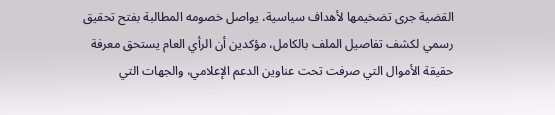القضية جرى تضخيمها لأهداف سياسية، يواصل خصومه المطالبة بفتح تحقيق رسمي لكشف تفاصيل الملف بالكامل، مؤكدين أن الرأي العام يستحق معرفة حقيقة الأموال التي صرفت تحت عناوين الدعم الإعلامي، والجهات التي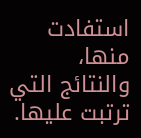استفادت منها، والنتائج التي ترتبت عليها.